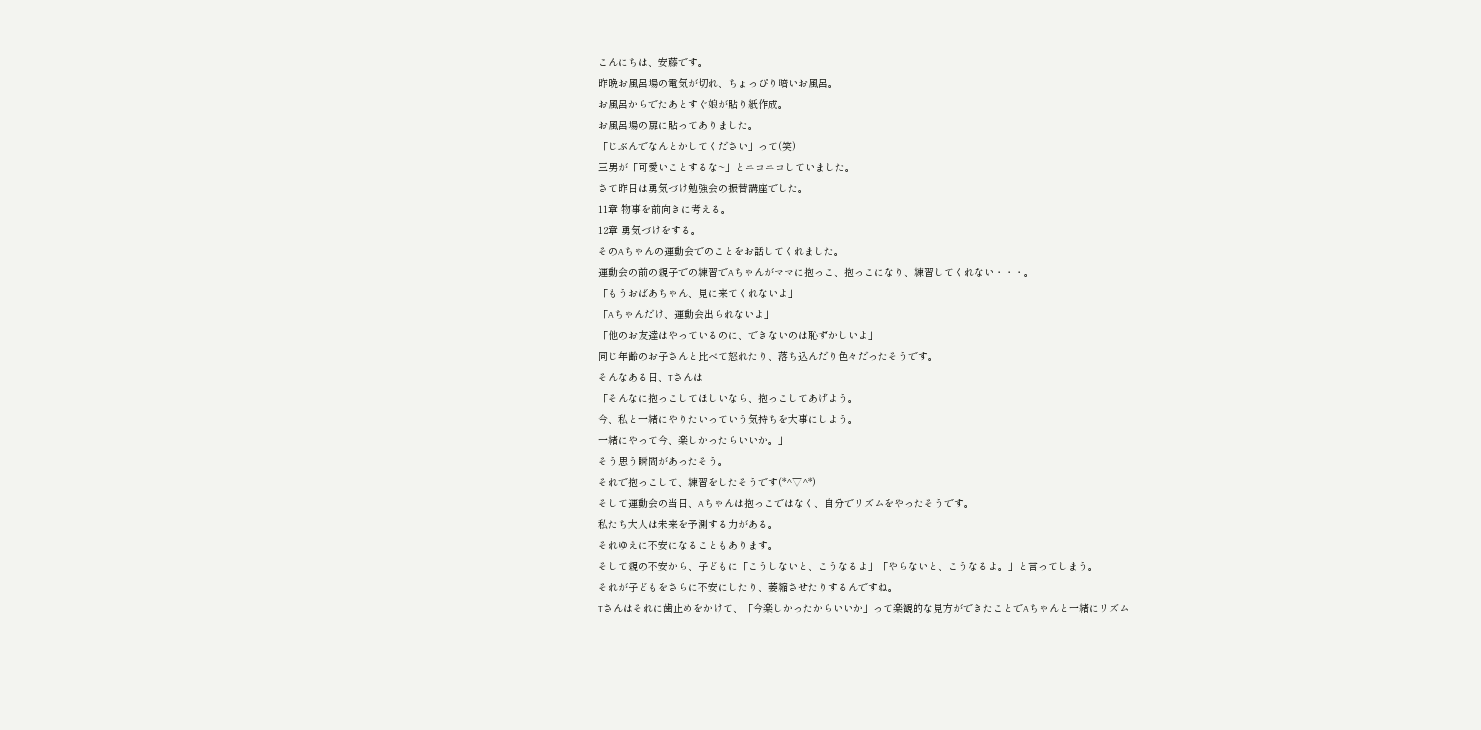こんにちは、安藤です。
昨晩お風呂場の電気が切れ、ちょっぴり暗いお風呂。
お風呂からでたあとすぐ娘が貼り紙作成。
お風呂場の扉に貼ってありました。
「じぶんでなんとかしてください」って(笑)
三男が「可愛いことするな~」とニコニコしていました。
さて昨日は勇気づけ勉強会の振替講座でした。
11章 物事を前向きに考える。
12章 勇気づけをする。
そのAちゃんの運動会でのことをお話してくれました。
運動会の前の親子での練習でAちゃんがママに抱っこ、抱っこになり、練習してくれない・・・。
「もうおばあちゃん、見に来てくれないよ」
「Aちゃんだけ、運動会出られないよ」
「他のお友達はやっているのに、できないのは恥ずかしいよ」
同じ年齢のお子さんと比べて怒れたり、落ち込んだり色々だったそうです。
そんなある日、Tさんは
「そんなに抱っこしてほしいなら、抱っこしてあげよう。
今、私と一緒にやりたいっていう気持ちを大事にしよう。
一緒にやって今、楽しかったらいいか。」
そう思う瞬間があったそう。
それで抱っこして、練習をしたそうです(*^▽^*)
そして運動会の当日、Aちゃんは抱っこではなく、自分でリズムをやったそうです。
私たち大人は未来を予測する力がある。
それゆえに不安になることもあります。
そして親の不安から、子どもに「こうしないと、こうなるよ」「やらないと、こうなるよ。」と言ってしまう。
それが子どもをさらに不安にしたり、萎縮させたりするんですね。
Tさんはそれに歯止めをかけて、「今楽しかったからいいか」って楽観的な見方ができたことでAちゃんと一緒にリズム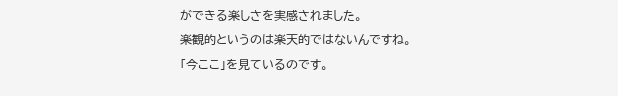ができる楽しさを実感されました。
楽観的というのは楽天的ではないんですね。
「今ここ」を見ているのです。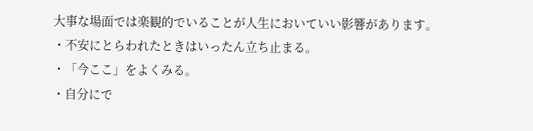大事な場面では楽観的でいることが人生においていい影響があります。
・不安にとらわれたときはいったん立ち止まる。
・「今ここ」をよくみる。
・自分にで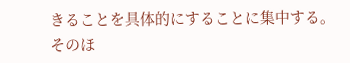きることを具体的にすることに集中する。
そのほ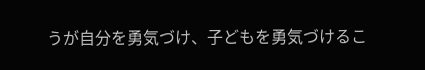うが自分を勇気づけ、子どもを勇気づけるこ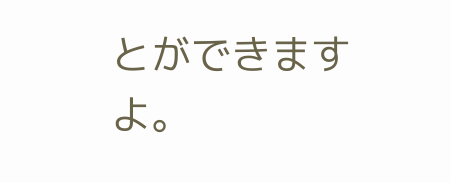とができますよ。